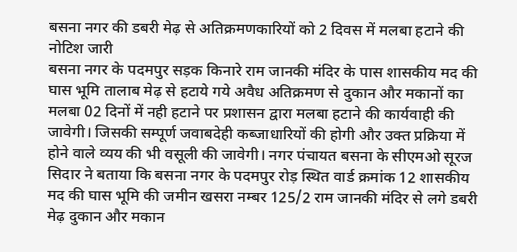बसना नगर की डबरी मेढ़ से अतिक्रमणकारियों को 2 दिवस में मलबा हटाने की नोटिश जारी
बसना नगर के पदमपुर सड़क किनारे राम जानकी मंदिर के पास शासकीय मद की घास भूमि तालाब मेढ़ से हटाये गये अवैध अतिक्रमण से दुकान और मकानों का मलबा 02 दिनों में नही हटाने पर प्रशासन द्वारा मलबा हटाने की कार्यवाही की जावेगी। जिसकी सम्पूर्ण जवाबदेही कब्जाधारियों की होगी और उक्त प्रक्रिया में होने वाले व्यय की भी वसूली की जावेगी। नगर पंचायत बसना के सीएमओ सूरज सिदार ने बताया कि बसना नगर के पदमपुर रोड़ स्थित वार्ड क्रमांक 12 शासकीय मद की घास भूमि की जमीन खसरा नम्बर 125/2 राम जानकी मंदिर से लगे डबरी मेढ़ दुकान और मकान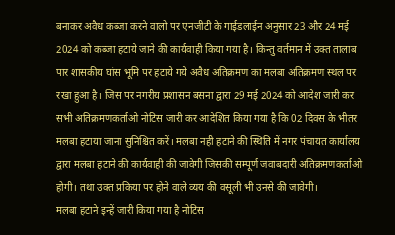बनाकर अवैध कब्जा करने वालो पर एनजीटी के गाईडलाईन अनुसार 23 और 24 मई 2024 को कब्जा हटाये जाने की कार्यवाही किया गया है। किन्तु वर्तमान में उक्त तालाब पार शासकीय घांस भूमि पर हटाये गये अवैध अतिक्रमण का मलबा अतिक्रमण स्थल पर रखा हुआ है। जिस पर नगरीय प्रशासन बसना द्वारा 29 मई 2024 को आदेश जारी कर सभी अतिक्रमणकर्ताओ नोटिस जारी कर आदेशित किया गया है कि 02 दिवस के भीतर मलबा हटाया जाना सुनिश्चित करें। मलबा नही हटाने की स्थिति में नगर पंचायत कार्यालय द्वारा मलबा हटाने की कार्यवाही की जावेगी जिसकी सम्पूर्ण जवाबदारी अतिक्रमणकर्ताओ होगी। तथा उक्त प्रकिया पर होने वाले व्यय की वसूली भी उनसे की जावेगी।
मलबा हटाने इन्हें जारी किया गया है नोटिस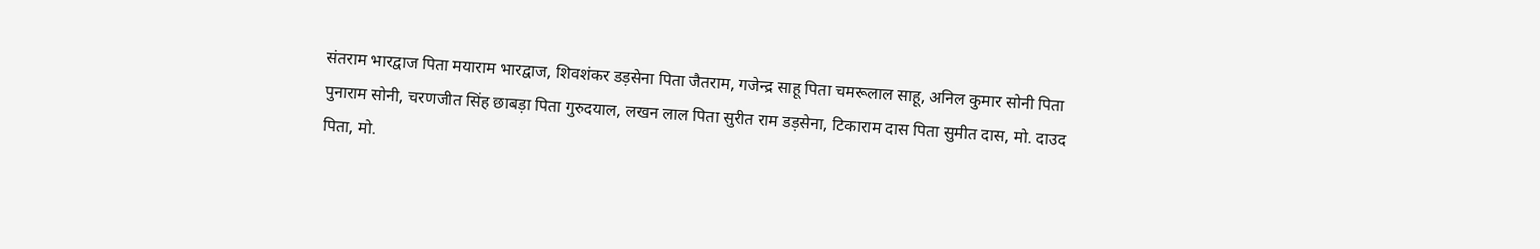संतराम भारद्वाज पिता मयाराम भारद्वाज, शिवशंकर डड़सेना पिता जैतराम, गजेन्द्र साहू पिता चमरूलाल साहू, अनिल कुमार सोनी पिता पुनाराम सोनी, चरणजीत सिंह छाबड़ा पिता गुरुदयाल, लखन लाल पिता सुरीत राम डड़सेना, टिकाराम दास पिता सुमीत दास, मो. दाउद पिता, मो.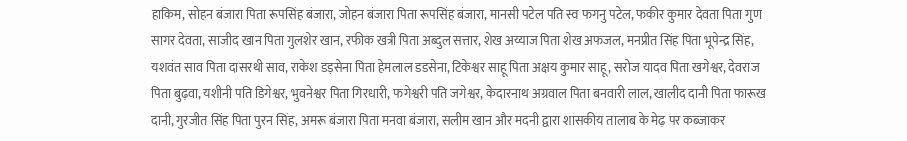हाकिम, सोहन बंजारा पिता रूपसिंह बंजारा, जोहन बंजारा पिता रूपसिंह बंजारा, मानसी पटेल पति स्व फगनु पटेल, फकीर कुमार देवता पिता गुण सागर देवता, साजीद खान पिता गुलशेर खान, रफीक खत्री पिता अब्दुल सत्तार, शेख अय्याज पिता शेख अफजल, मनप्रीत सिंह पिता भूपेन्द्र सिंह, यशवंत साव पिता दासरथी साव, राकेश डड़सेना पिता हेमलाल डडसेना, टिकेश्वर साहू पिता अक्षय कुमार साहू, सरोज यादव पिता खगेश्वर, देवराज पिता बुढ़वा, यशीनी पति डिगेश्वर, भुवनेश्वर पिता गिरधारी, फगेश्वरी पति जगेश्वर, केदारनाथ अग्रवाल पिता बनवारी लाल, खालीद दानी पिता फारूख दानी, गुरजीत सिंह पिता पुरन सिंह, अमरू बंजारा पिता मनवा बंजारा, सलीम खान और मदनी द्वारा शासकीय तालाब के मेढ़ पर कब्जाकर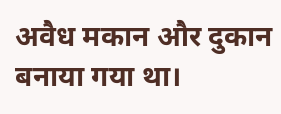अवैध मकान और दुकान बनाया गया था।